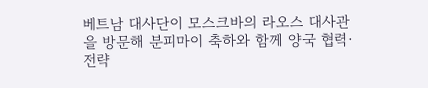베트남 대사단이 모스크바의 라오스 대사관을 방문해 분피마이 축하와 함께 양국 협력·전략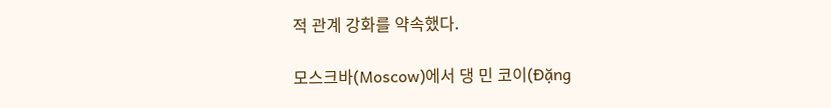적 관계 강화를 약속했다.

모스크바(Moscow)에서 댕 민 코이(Đặng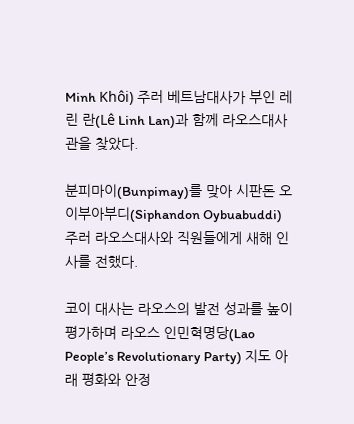Minh Khôi) 주러 베트남대사가 부인 레 린 란(Lê Linh Lan)과 함께 라오스대사관을 찾았다.

분피마이(Bunpimay)를 맞아 시판돈 오이부아부디(Siphandon Oybuabuddi) 주러 라오스대사와 직원들에게 새해 인사를 전했다.

코이 대사는 라오스의 발전 성과를 높이 평가하며 라오스 인민혁명당(Lao People’s Revolutionary Party) 지도 아래 평화와 안정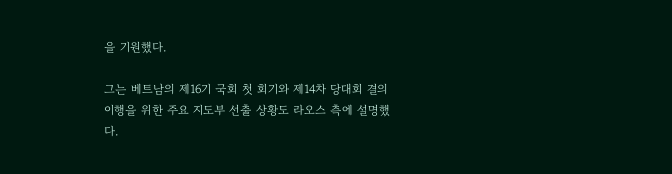을 기원했다.

그는 베트남의 제16기 국회 첫 회기와 제14차 당대회 결의 이행을 위한 주요 지도부 선출 상황도 라오스 측에 설명했다.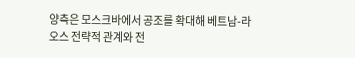양측은 모스크바에서 공조를 확대해 베트남-라오스 전략적 관계와 전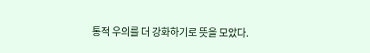통적 우의를 더 강화하기로 뜻을 모았다.